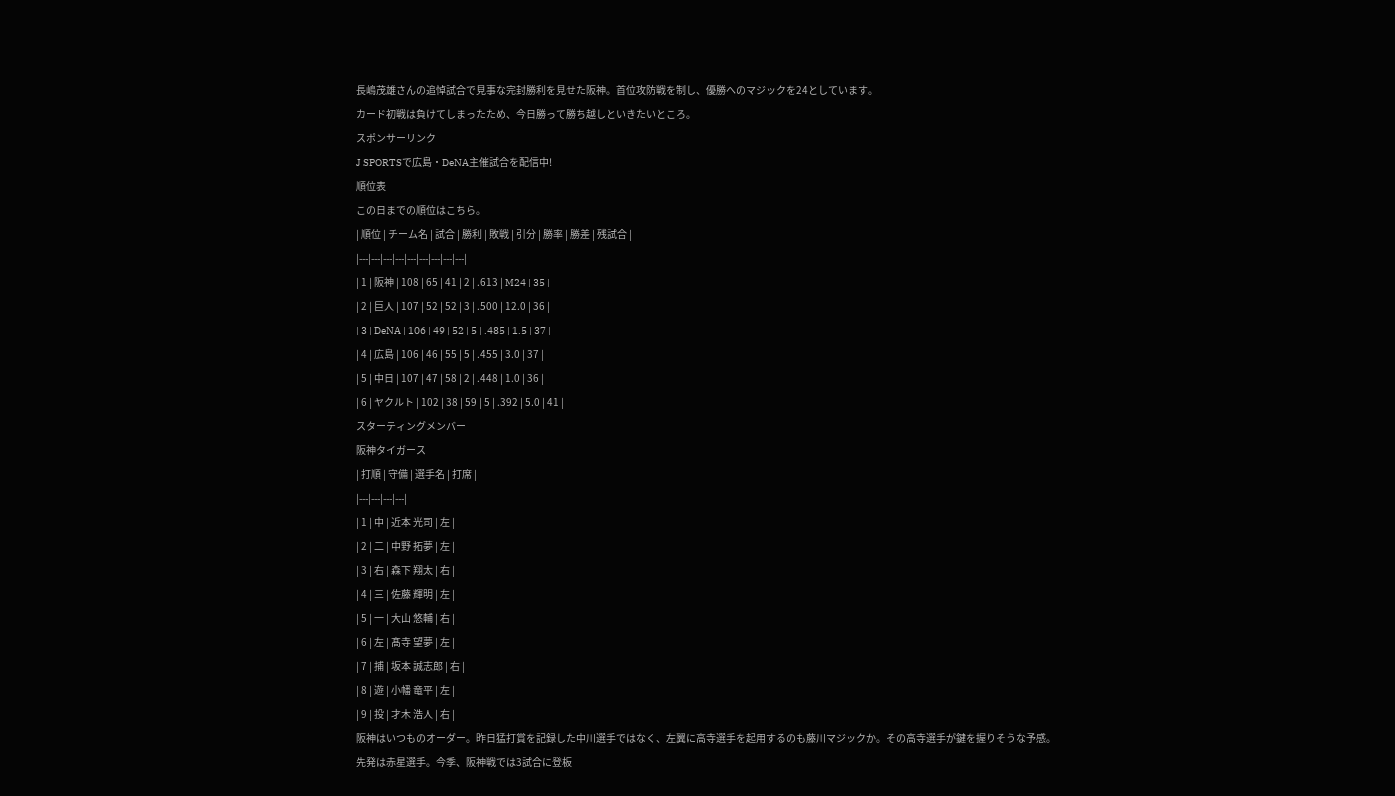長嶋茂雄さんの追悼試合で見事な完封勝利を見せた阪神。首位攻防戦を制し、優勝へのマジックを24としています。
カード初戦は負けてしまったため、今日勝って勝ち越しといきたいところ。
スポンサーリンク
J SPORTSで広島・DeNA主催試合を配信中!
順位表
この日までの順位はこちら。
| 順位 | チーム名 | 試合 | 勝利 | 敗戦 | 引分 | 勝率 | 勝差 | 残試合 |
|---|---|---|---|---|---|---|---|---|
| 1 | 阪神 | 108 | 65 | 41 | 2 | .613 | M24 | 35 |
| 2 | 巨人 | 107 | 52 | 52 | 3 | .500 | 12.0 | 36 |
| 3 | DeNA | 106 | 49 | 52 | 5 | .485 | 1.5 | 37 |
| 4 | 広島 | 106 | 46 | 55 | 5 | .455 | 3.0 | 37 |
| 5 | 中日 | 107 | 47 | 58 | 2 | .448 | 1.0 | 36 |
| 6 | ヤクルト | 102 | 38 | 59 | 5 | .392 | 5.0 | 41 |
スターティングメンバー
阪神タイガース
| 打順 | 守備 | 選手名 | 打席 |
|---|---|---|---|
| 1 | 中 | 近本 光司 | 左 |
| 2 | 二 | 中野 拓夢 | 左 |
| 3 | 右 | 森下 翔太 | 右 |
| 4 | 三 | 佐藤 輝明 | 左 |
| 5 | 一 | 大山 悠輔 | 右 |
| 6 | 左 | 髙寺 望夢 | 左 |
| 7 | 捕 | 坂本 誠志郎 | 右 |
| 8 | 遊 | 小幡 竜平 | 左 |
| 9 | 投 | 才木 浩人 | 右 |
阪神はいつものオーダー。昨日猛打賞を記録した中川選手ではなく、左翼に高寺選手を起用するのも藤川マジックか。その高寺選手が鍵を握りそうな予感。
先発は赤星選手。今季、阪神戦では3試合に登板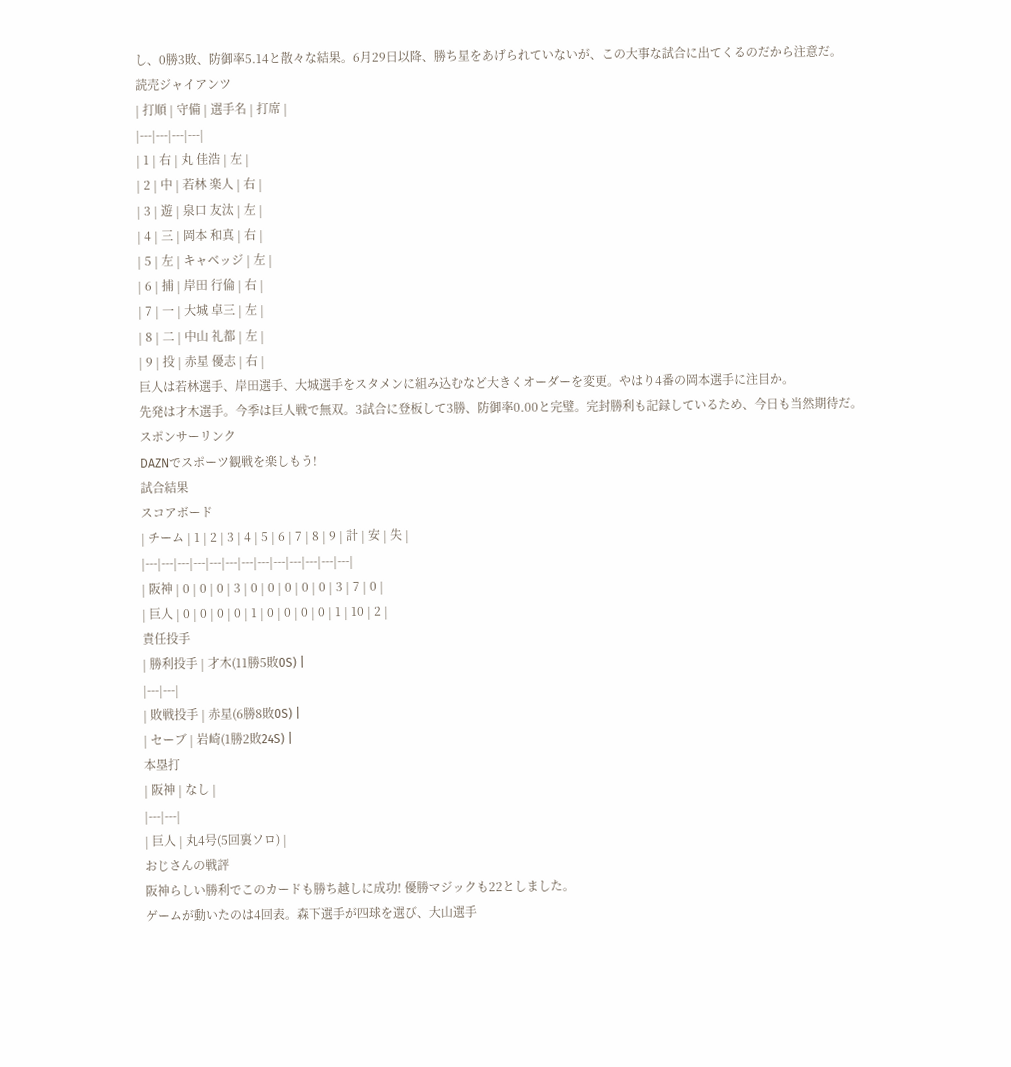し、0勝3敗、防御率5.14と散々な結果。6月29日以降、勝ち星をあげられていないが、この大事な試合に出てくるのだから注意だ。
読売ジャイアンツ
| 打順 | 守備 | 選手名 | 打席 |
|---|---|---|---|
| 1 | 右 | 丸 佳浩 | 左 |
| 2 | 中 | 若林 楽人 | 右 |
| 3 | 遊 | 泉口 友汰 | 左 |
| 4 | 三 | 岡本 和真 | 右 |
| 5 | 左 | キャベッジ | 左 |
| 6 | 捕 | 岸田 行倫 | 右 |
| 7 | 一 | 大城 卓三 | 左 |
| 8 | 二 | 中山 礼都 | 左 |
| 9 | 投 | 赤星 優志 | 右 |
巨人は若林選手、岸田選手、大城選手をスタメンに組み込むなど大きくオーダーを変更。やはり4番の岡本選手に注目か。
先発は才木選手。今季は巨人戦で無双。3試合に登板して3勝、防御率0.00と完璧。完封勝利も記録しているため、今日も当然期待だ。
スポンサーリンク
DAZNでスポーツ観戦を楽しもう!
試合結果
スコアボード
| チーム | 1 | 2 | 3 | 4 | 5 | 6 | 7 | 8 | 9 | 計 | 安 | 失 |
|---|---|---|---|---|---|---|---|---|---|---|---|---|
| 阪神 | 0 | 0 | 0 | 3 | 0 | 0 | 0 | 0 | 0 | 3 | 7 | 0 |
| 巨人 | 0 | 0 | 0 | 0 | 1 | 0 | 0 | 0 | 0 | 1 | 10 | 2 |
責任投手
| 勝利投手 | 才木(11勝5敗0S) |
|---|---|
| 敗戦投手 | 赤星(6勝8敗0S) |
| セーブ | 岩崎(1勝2敗24S) |
本塁打
| 阪神 | なし |
|---|---|
| 巨人 | 丸4号(5回裏ソロ) |
おじさんの戦評
阪神らしい勝利でこのカードも勝ち越しに成功! 優勝マジックも22としました。
ゲームが動いたのは4回表。森下選手が四球を選び、大山選手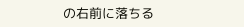の右前に落ちる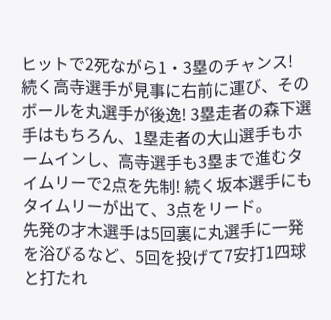ヒットで2死ながら1・3塁のチャンス! 続く高寺選手が見事に右前に運び、そのボールを丸選手が後逸! 3塁走者の森下選手はもちろん、1塁走者の大山選手もホームインし、高寺選手も3塁まで進むタイムリーで2点を先制! 続く坂本選手にもタイムリーが出て、3点をリード。
先発の才木選手は5回裏に丸選手に一発を浴びるなど、5回を投げて7安打1四球と打たれ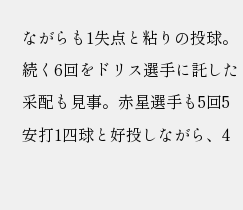ながらも1失点と粘りの投球。続く6回をドリス選手に託した采配も見事。赤星選手も5回5安打1四球と好投しながら、4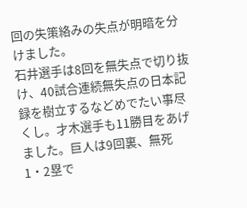回の失策絡みの失点が明暗を分けました。
石井選手は8回を無失点で切り抜け、40試合連続無失点の日本記録を樹立するなどめでたい事尽くし。才木選手も11勝目をあげました。巨人は9回裏、無死1・2塁で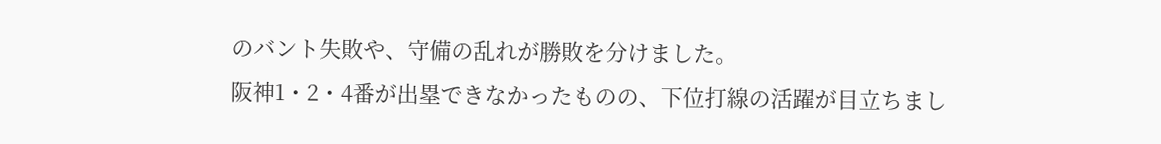のバント失敗や、守備の乱れが勝敗を分けました。
阪神1・2・4番が出塁できなかったものの、下位打線の活躍が目立ちまし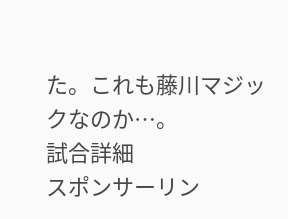た。これも藤川マジックなのか…。
試合詳細
スポンサーリン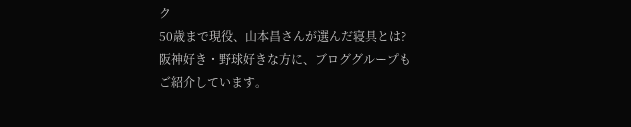ク
50歳まで現役、山本昌さんが選んだ寝具とは?
阪神好き・野球好きな方に、ブロググループもご紹介しています。